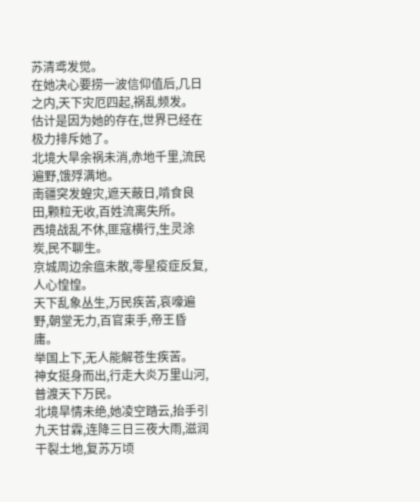苏清鸢发觉。
在她决心要捞一波信仰值后,几日之内,天下灾厄四起,祸乱频发。
估计是因为她的存在,世界已经在极力排斥她了。
北境大旱余祸未消,赤地千里,流民遍野,饿殍满地。
南疆突发蝗灾,遮天蔽日,啃食良田,颗粒无收,百姓流离失所。
西境战乱不休,匪寇横行,生灵涂炭,民不聊生。
京城周边余瘟未散,零星疫症反复,人心惶惶。
天下乱象丛生,万民疾苦,哀嚎遍野,朝堂无力,百官束手,帝王昏庸。
举国上下,无人能解苍生疾苦。
神女挺身而出,行走大炎万里山河,普渡天下万民。
北境旱情未绝,她凌空踏云,抬手引九天甘霖,连降三日三夜大雨,滋润干裂土地,复苏万顷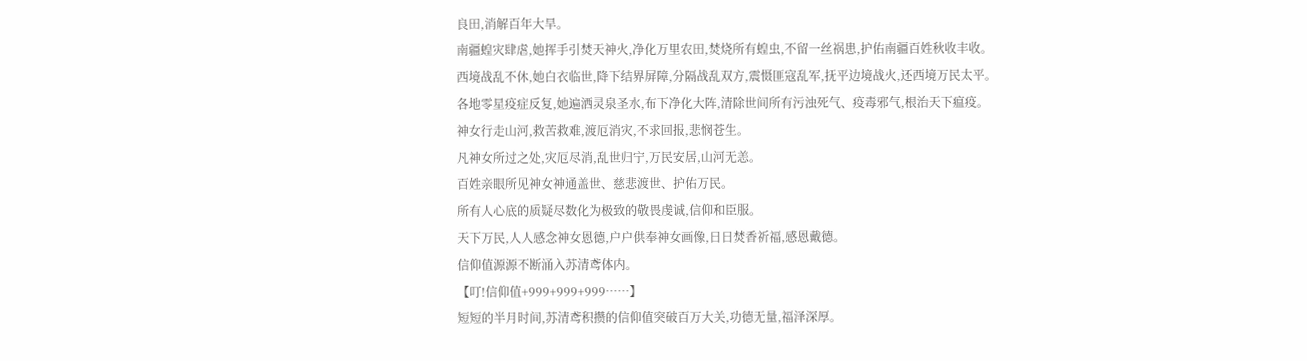良田,消解百年大旱。
南疆蝗灾肆虐,她挥手引焚天神火,净化万里农田,焚烧所有蝗虫,不留一丝祸患,护佑南疆百姓秋收丰收。
西境战乱不休,她白衣临世,降下结界屏障,分隔战乱双方,震慑匪寇乱军,抚平边境战火,还西境万民太平。
各地零星疫症反复,她遍洒灵泉圣水,布下净化大阵,清除世间所有污浊死气、疫毒邪气,根治天下瘟疫。
神女行走山河,救苦救难,渡厄消灾,不求回报,悲悯苍生。
凡神女所过之处,灾厄尽消,乱世归宁,万民安居,山河无恙。
百姓亲眼所见神女神通盖世、慈悲渡世、护佑万民。
所有人心底的质疑尽数化为极致的敬畏虔诚,信仰和臣服。
天下万民,人人感念神女恩德,户户供奉神女画像,日日焚香祈福,感恩戴德。
信仰值源源不断涌入苏清鸢体内。
【叮!信仰值+999+999+999……】
短短的半月时间,苏清鸢积攒的信仰值突破百万大关,功德无量,福泽深厚。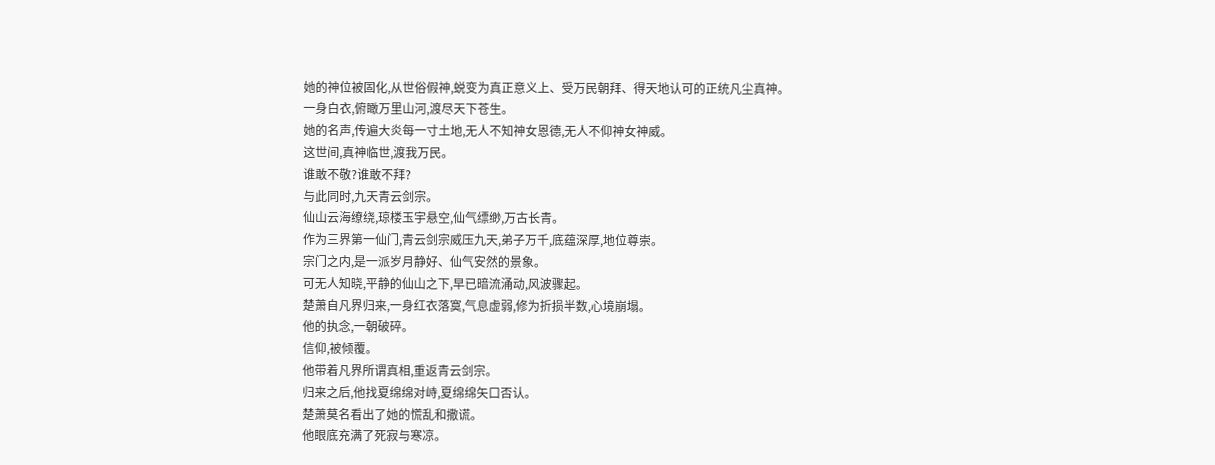她的神位被固化,从世俗假神,蜕变为真正意义上、受万民朝拜、得天地认可的正统凡尘真神。
一身白衣,俯瞰万里山河,渡尽天下苍生。
她的名声,传遍大炎每一寸土地,无人不知神女恩德,无人不仰神女神威。
这世间,真神临世,渡我万民。
谁敢不敬?谁敢不拜?
与此同时,九天青云剑宗。
仙山云海缭绕,琼楼玉宇悬空,仙气缥缈,万古长青。
作为三界第一仙门,青云剑宗威压九天,弟子万千,底蕴深厚,地位尊崇。
宗门之内,是一派岁月静好、仙气安然的景象。
可无人知晓,平静的仙山之下,早已暗流涌动,风波骤起。
楚萧自凡界归来,一身红衣落寞,气息虚弱,修为折损半数,心境崩塌。
他的执念,一朝破碎。
信仰,被倾覆。
他带着凡界所谓真相,重返青云剑宗。
归来之后,他找夏绵绵对峙,夏绵绵矢口否认。
楚萧莫名看出了她的慌乱和撒谎。
他眼底充满了死寂与寒凉。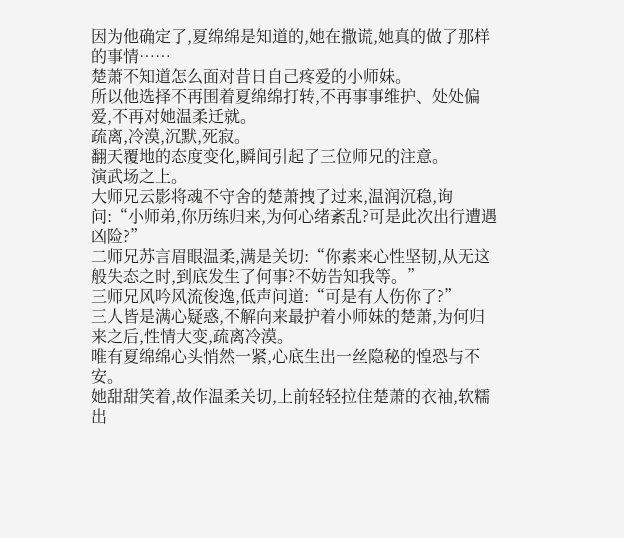因为他确定了,夏绵绵是知道的,她在撒谎,她真的做了那样的事情……
楚萧不知道怎么面对昔日自己疼爱的小师妹。
所以他选择不再围着夏绵绵打转,不再事事维护、处处偏爱,不再对她温柔迁就。
疏离,冷漠,沉默,死寂。
翻天覆地的态度变化,瞬间引起了三位师兄的注意。
演武场之上。
大师兄云影将魂不守舍的楚萧拽了过来,温润沉稳,询问:“小师弟,你历练归来,为何心绪紊乱?可是此次出行遭遇凶险?”
二师兄苏言眉眼温柔,满是关切:“你素来心性坚韧,从无这般失态之时,到底发生了何事?不妨告知我等。”
三师兄风吟风流俊逸,低声问道:“可是有人伤你了?”
三人皆是满心疑惑,不解向来最护着小师妹的楚萧,为何归来之后,性情大变,疏离冷漠。
唯有夏绵绵心头悄然一紧,心底生出一丝隐秘的惶恐与不安。
她甜甜笑着,故作温柔关切,上前轻轻拉住楚萧的衣袖,软糯出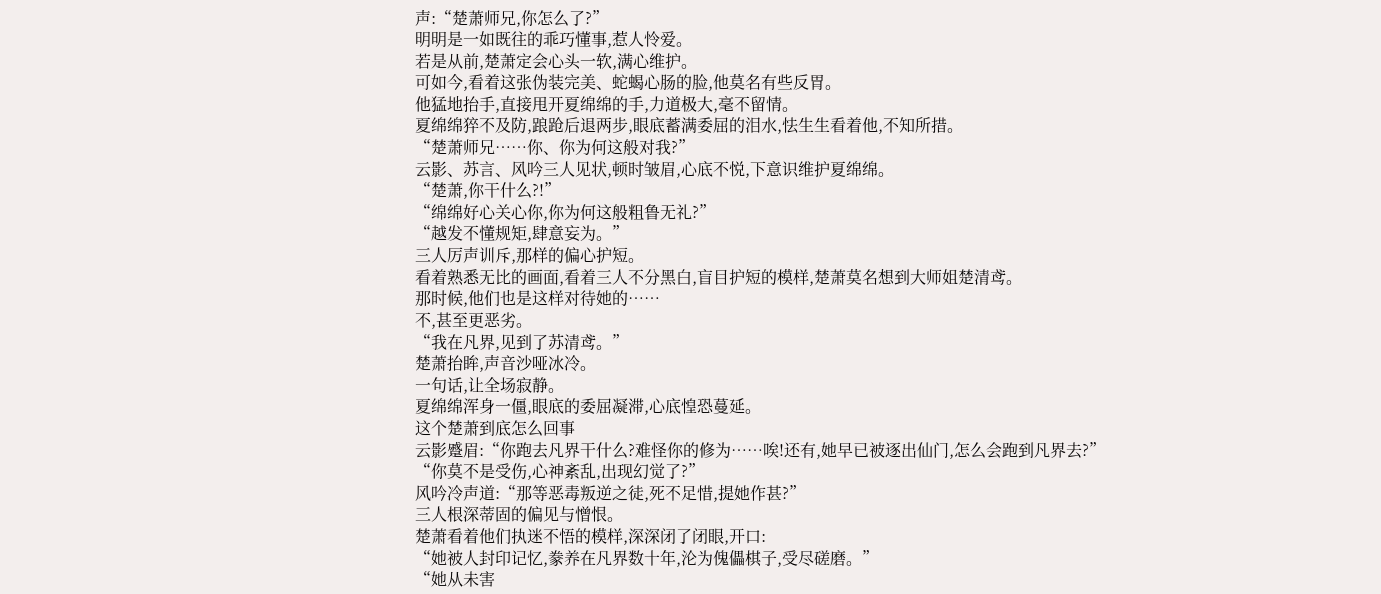声:“楚萧师兄,你怎么了?”
明明是一如既往的乖巧懂事,惹人怜爱。
若是从前,楚萧定会心头一软,满心维护。
可如今,看着这张伪装完美、蛇蝎心肠的脸,他莫名有些反胃。
他猛地抬手,直接甩开夏绵绵的手,力道极大,毫不留情。
夏绵绵猝不及防,踉跄后退两步,眼底蓄满委屈的泪水,怯生生看着他,不知所措。
“楚萧师兄……你、你为何这般对我?”
云影、苏言、风吟三人见状,顿时皱眉,心底不悦,下意识维护夏绵绵。
“楚萧,你干什么?!”
“绵绵好心关心你,你为何这般粗鲁无礼?”
“越发不懂规矩,肆意妄为。”
三人厉声训斥,那样的偏心护短。
看着熟悉无比的画面,看着三人不分黑白,盲目护短的模样,楚萧莫名想到大师姐楚清鸢。
那时候,他们也是这样对待她的……
不,甚至更恶劣。
“我在凡界,见到了苏清鸢。”
楚萧抬眸,声音沙哑冰冷。
一句话,让全场寂静。
夏绵绵浑身一僵,眼底的委屈凝滞,心底惶恐蔓延。
这个楚萧到底怎么回事
云影蹙眉:“你跑去凡界干什么?难怪你的修为……唉!还有,她早已被逐出仙门,怎么会跑到凡界去?”
“你莫不是受伤,心神紊乱,出现幻觉了?”
风吟冷声道:“那等恶毒叛逆之徒,死不足惜,提她作甚?”
三人根深蒂固的偏见与憎恨。
楚萧看着他们执迷不悟的模样,深深闭了闭眼,开口:
“她被人封印记忆,豢养在凡界数十年,沦为傀儡棋子,受尽磋磨。”
“她从未害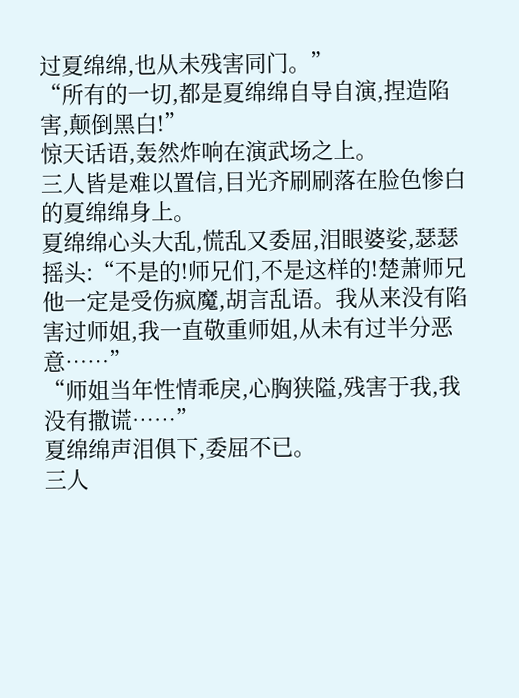过夏绵绵,也从未残害同门。”
“所有的一切,都是夏绵绵自导自演,捏造陷害,颠倒黑白!”
惊天话语,轰然炸响在演武场之上。
三人皆是难以置信,目光齐刷刷落在脸色惨白的夏绵绵身上。
夏绵绵心头大乱,慌乱又委屈,泪眼婆娑,瑟瑟摇头:“不是的!师兄们,不是这样的!楚萧师兄他一定是受伤疯魔,胡言乱语。我从来没有陷害过师姐,我一直敬重师姐,从未有过半分恶意……”
“师姐当年性情乖戾,心胸狭隘,残害于我,我没有撒谎……”
夏绵绵声泪俱下,委屈不已。
三人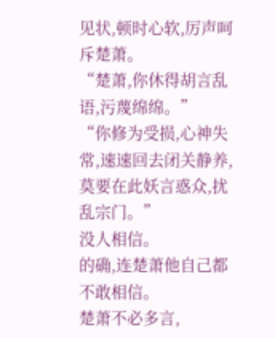见状,顿时心软,厉声呵斥楚萧。
“楚萧,你休得胡言乱语,污蔑绵绵。”
“你修为受损,心神失常,速速回去闭关静养,莫要在此妖言惑众,扰乱宗门。”
没人相信。
的确,连楚萧他自己都不敢相信。
楚萧不必多言,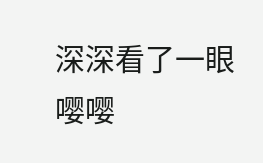深深看了一眼嘤嘤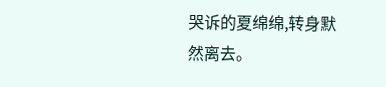哭诉的夏绵绵,转身默然离去。